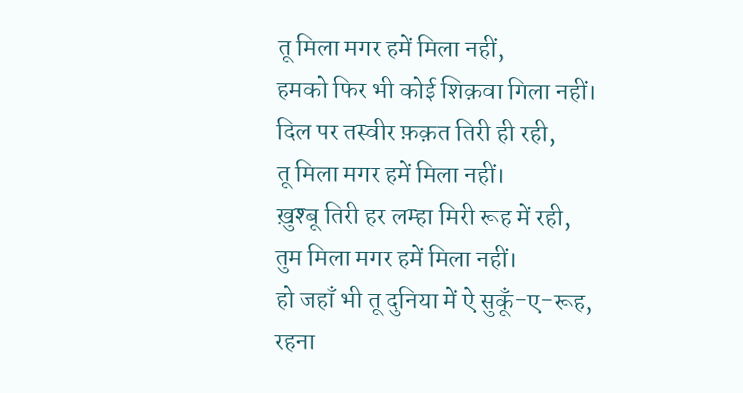तू मिला मगर हमें मिला नहीं,
हमको फिर भी कोई शिक़वा गिला नहीं।
दिल पर तस्वीर फ़क़त तिरी ही रही,
तू मिला मगर हमें मिला नहीं।
ख़ुश्बू तिरी हर लम्हा मिरी रूह में रही,
तुम मिला मगर हमें मिला नहीं।
हो जहाँ भी तू दुनिया में ऐ सुकूँ-ए-रूह,
रहना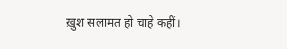ख़ुश सलामत हो चाहे कहीं।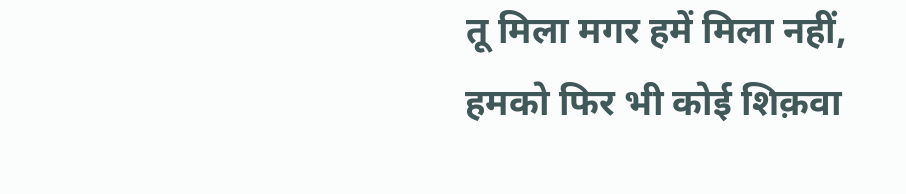तू मिला मगर हमें मिला नहीं,
हमको फिर भी कोई शिक़वा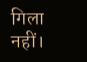गिला नहीं।